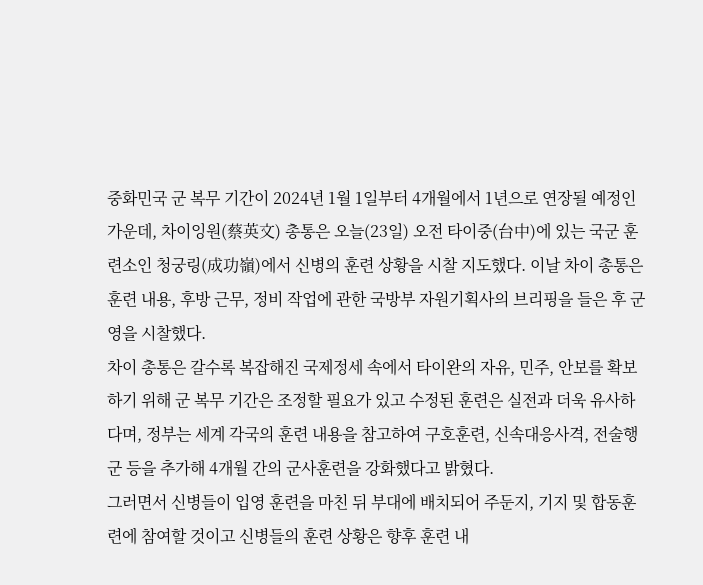중화민국 군 복무 기간이 2024년 1월 1일부터 4개월에서 1년으로 연장될 예정인 가운데, 차이잉원(蔡英文) 총통은 오늘(23일) 오전 타이중(台中)에 있는 국군 훈련소인 청궁링(成功嶺)에서 신병의 훈련 상황을 시찰 지도했다. 이날 차이 총통은 훈련 내용, 후방 근무, 정비 작업에 관한 국방부 자원기획사의 브리핑을 들은 후 군영을 시찰했다.
차이 총통은 갈수록 복잡해진 국제정세 속에서 타이완의 자유, 민주, 안보를 확보하기 위해 군 복무 기간은 조정할 필요가 있고 수정된 훈련은 실전과 더욱 유사하다며, 정부는 세계 각국의 훈련 내용을 참고하여 구호훈련, 신속대응사격, 전술행군 등을 추가해 4개월 간의 군사훈련을 강화했다고 밝혔다.
그러면서 신병들이 입영 훈련을 마친 뒤 부대에 배치되어 주둔지, 기지 및 합동훈련에 참여할 것이고 신병들의 훈련 상황은 향후 훈련 내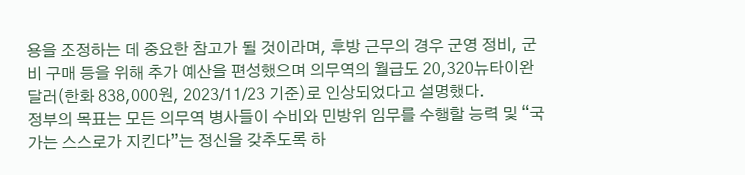용을 조정하는 데 중요한 참고가 될 것이라며, 후방 근무의 경우 군영 정비, 군비 구매 등을 위해 추가 예산을 편성했으며 의무역의 월급도 20,320뉴타이완달러(한화 838,000원, 2023/11/23 기준)로 인상되었다고 설명했다.
정부의 목표는 모든 의무역 병사들이 수비와 민방위 임무를 수행할 능력 및 “국가는 스스로가 지킨다”는 정신을 갖추도록 하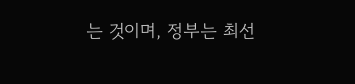는 것이며, 정부는 최선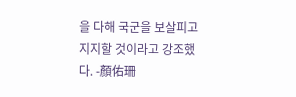을 다해 국군을 보살피고 지지할 것이라고 강조했다. -顏佑珊